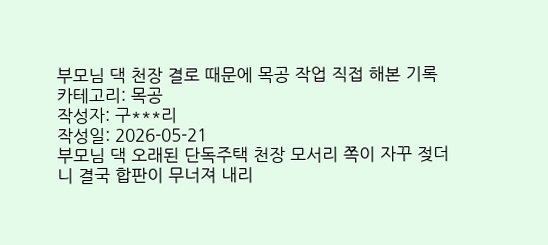부모님 댁 천장 결로 때문에 목공 작업 직접 해본 기록
카테고리: 목공
작성자: 구***리
작성일: 2026-05-21
부모님 댁 오래된 단독주택 천장 모서리 쪽이 자꾸 젖더니 결국 합판이 무너져 내리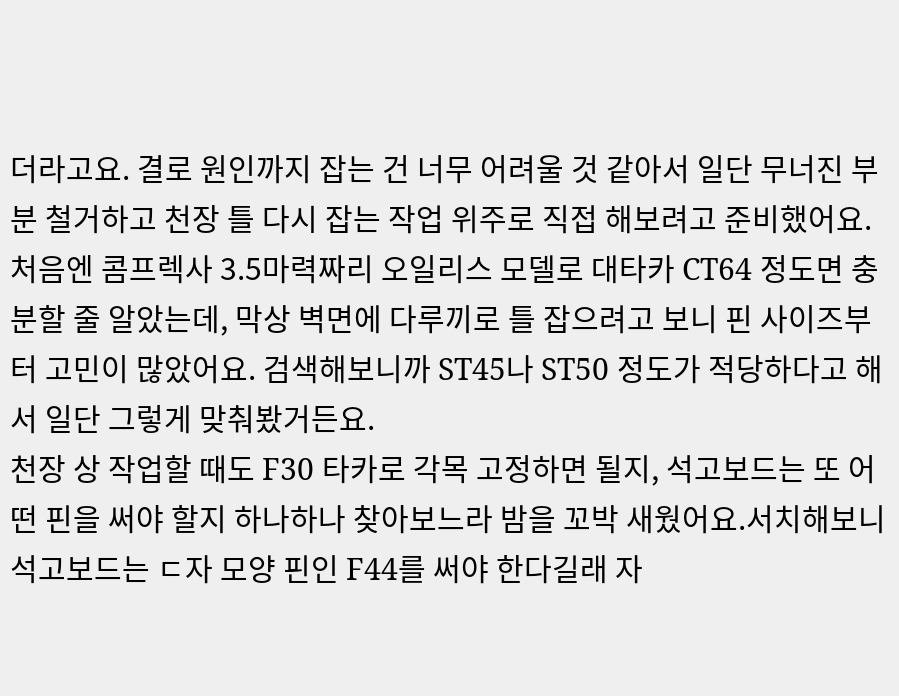더라고요. 결로 원인까지 잡는 건 너무 어려울 것 같아서 일단 무너진 부분 철거하고 천장 틀 다시 잡는 작업 위주로 직접 해보려고 준비했어요.
처음엔 콤프렉사 3.5마력짜리 오일리스 모델로 대타카 CT64 정도면 충분할 줄 알았는데, 막상 벽면에 다루끼로 틀 잡으려고 보니 핀 사이즈부터 고민이 많았어요. 검색해보니까 ST45나 ST50 정도가 적당하다고 해서 일단 그렇게 맞춰봤거든요.
천장 상 작업할 때도 F30 타카로 각목 고정하면 될지, 석고보드는 또 어떤 핀을 써야 할지 하나하나 찾아보느라 밤을 꼬박 새웠어요.서치해보니 석고보드는 ㄷ자 모양 핀인 F44를 써야 한다길래 자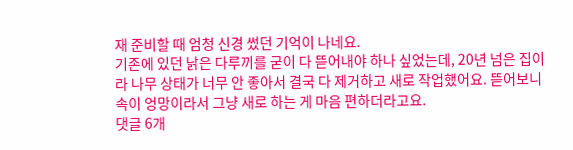재 준비할 때 엄청 신경 썼던 기억이 나네요.
기존에 있던 낡은 다루끼를 굳이 다 뜯어내야 하나 싶었는데, 20년 넘은 집이라 나무 상태가 너무 안 좋아서 결국 다 제거하고 새로 작업했어요. 뜯어보니 속이 엉망이라서 그냥 새로 하는 게 마음 편하더라고요.
댓글 6개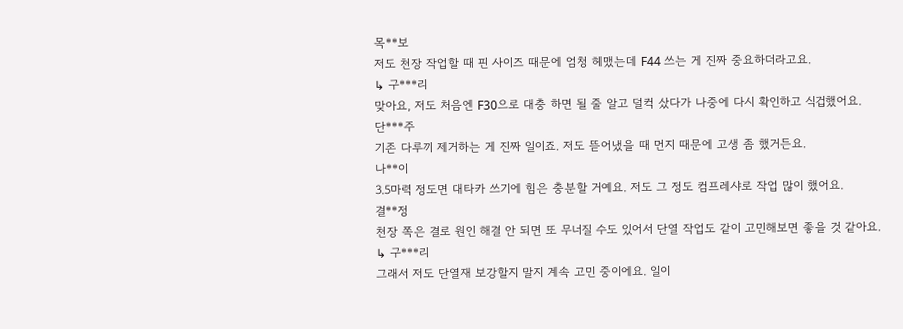목**보
저도 천장 작업할 때 핀 사이즈 때문에 엄청 헤맸는데 F44 쓰는 게 진짜 중요하더라고요.
↳ 구***리
맞아요, 저도 처음엔 F30으로 대충 하면 될 줄 알고 덜컥 샀다가 나중에 다시 확인하고 식겁했어요.
단***주
기존 다루끼 제거하는 게 진짜 일이죠. 저도 뜯어냈을 때 먼지 때문에 고생 좀 했거든요.
나**이
3.5마력 정도면 대타카 쓰기에 힘은 충분할 거예요. 저도 그 정도 컴프레샤로 작업 많이 했어요.
결**정
천장 쪽은 결로 원인 해결 안 되면 또 무너질 수도 있어서 단열 작업도 같이 고민해보면 좋을 것 같아요.
↳ 구***리
그래서 저도 단열재 보강할지 말지 계속 고민 중이에요. 일이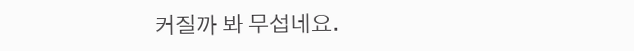커질까 봐 무섭네요.